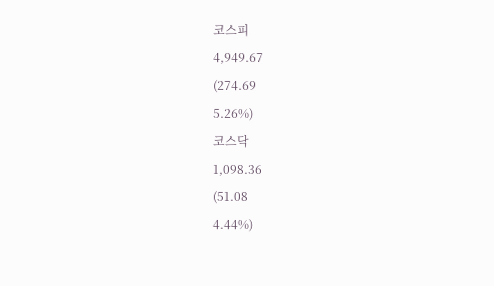코스피
4,949.67
(274.69
5.26%)
코스닥
1,098.36
(51.08
4.44%)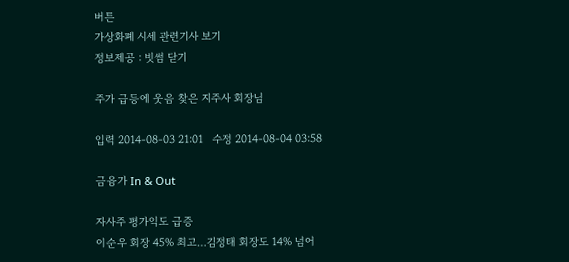버튼
가상화폐 시세 관련기사 보기
정보제공 : 빗썸 닫기

주가 급등에 웃음 찾은 지주사 회장님

입력 2014-08-03 21:01   수정 2014-08-04 03:58

금융가 In & Out

자사주 평가익도 급증
이순우 회장 45% 최고…김정태 회장도 14% 넘어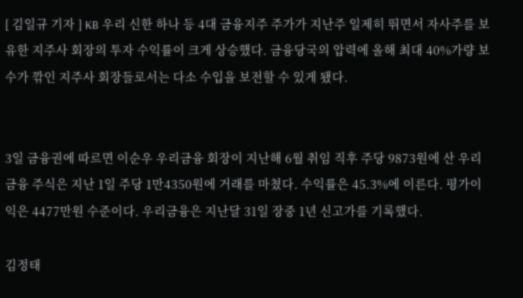[ 김일규 기자 ] KB 우리 신한 하나 등 4대 금융지주 주가가 지난주 일제히 뛰면서 자사주를 보유한 지주사 회장의 투자 수익률이 크게 상승했다. 금융당국의 압력에 올해 최대 40%가량 보수가 깎인 지주사 회장들로서는 다소 수입을 보전할 수 있게 됐다.


3일 금융권에 따르면 이순우 우리금융 회장이 지난해 6월 취임 직후 주당 9873원에 산 우리금융 주식은 지난 1일 주당 1만4350원에 거래를 마쳤다. 수익률은 45.3%에 이른다. 평가이익은 4477만원 수준이다. 우리금융은 지난달 31일 장중 1년 신고가를 기록했다.

김정태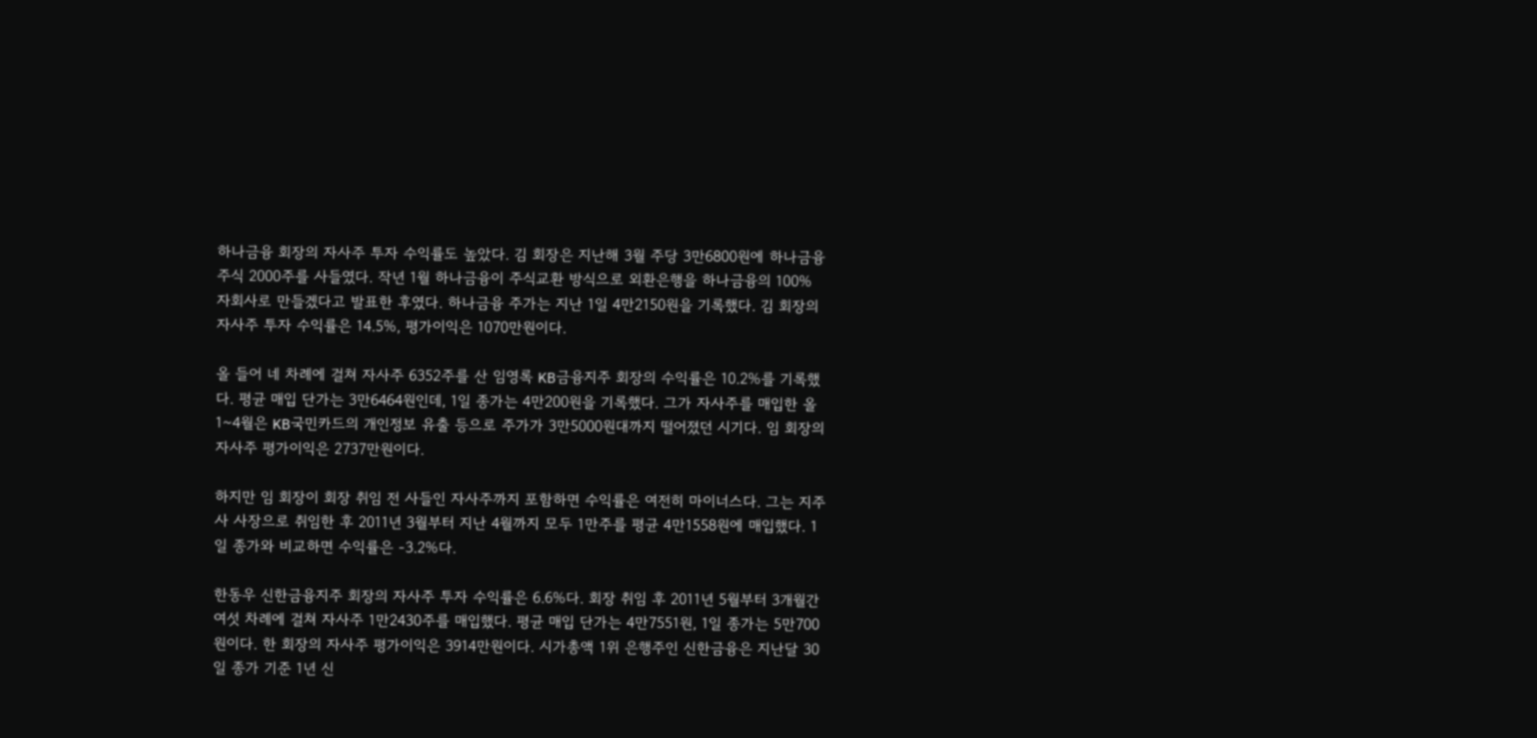하나금융 회장의 자사주 투자 수익률도 높았다. 김 회장은 지난해 3월 주당 3만6800원에 하나금융 주식 2000주를 사들였다. 작년 1월 하나금융이 주식교환 방식으로 외환은행을 하나금융의 100% 자회사로 만들겠다고 발표한 후였다. 하나금융 주가는 지난 1일 4만2150원을 기록했다. 김 회장의 자사주 투자 수익률은 14.5%, 평가이익은 1070만원이다.

올 들어 네 차례에 걸쳐 자사주 6352주를 산 임영록 KB금융지주 회장의 수익률은 10.2%를 기록했다. 평균 매입 단가는 3만6464원인데, 1일 종가는 4만200원을 기록했다. 그가 자사주를 매입한 올 1~4월은 KB국민카드의 개인정보 유출 등으로 주가가 3만5000원대까지 떨어졌던 시기다. 임 회장의 자사주 평가이익은 2737만원이다.

하지만 임 회장이 회장 취임 전 사들인 자사주까지 포함하면 수익률은 여전히 마이너스다. 그는 지주사 사장으로 취임한 후 2011년 3월부터 지난 4월까지 모두 1만주를 평균 4만1558원에 매입했다. 1일 종가와 비교하면 수익률은 -3.2%다.

한동우 신한금융지주 회장의 자사주 투자 수익률은 6.6%다. 회장 취임 후 2011년 5월부터 3개월간 여섯 차례에 걸쳐 자사주 1만2430주를 매입했다. 평균 매입 단가는 4만7551원, 1일 종가는 5만700원이다. 한 회장의 자사주 평가이익은 3914만원이다. 시가총액 1위 은행주인 신한금융은 지난달 30일 종가 기준 1년 신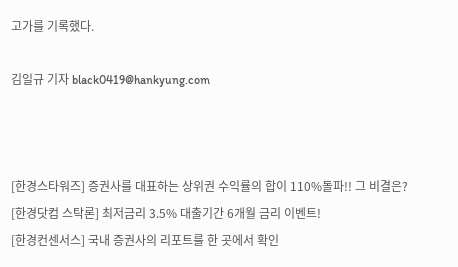고가를 기록했다.

김일규 기자 black0419@hankyung.com



[한경스타워즈] 증권사를 대표하는 상위권 수익률의 합이 110%돌파!! 그 비결은?
[한경닷컴 스탁론] 최저금리 3.5% 대출기간 6개월 금리 이벤트!
[한경컨센서스] 국내 증권사의 리포트를 한 곳에서 확인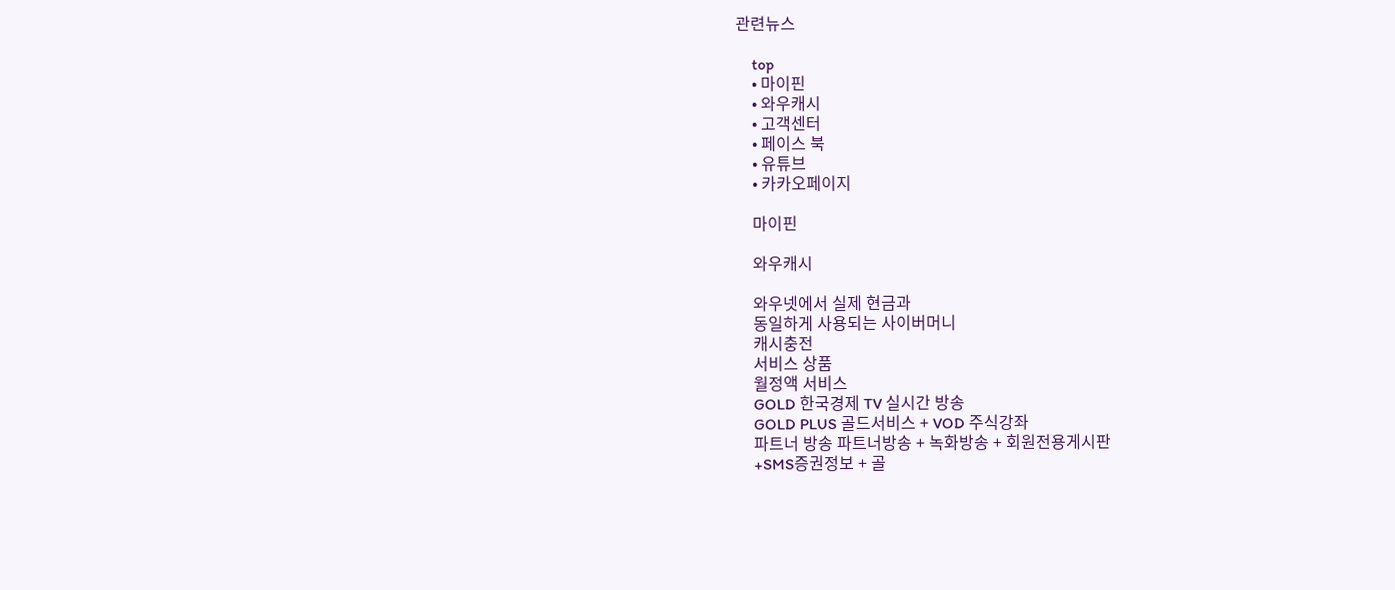관련뉴스

    top
    • 마이핀
    • 와우캐시
    • 고객센터
    • 페이스 북
    • 유튜브
    • 카카오페이지

    마이핀

    와우캐시

    와우넷에서 실제 현금과
    동일하게 사용되는 사이버머니
    캐시충전
    서비스 상품
    월정액 서비스
    GOLD 한국경제 TV 실시간 방송
    GOLD PLUS 골드서비스 + VOD 주식강좌
    파트너 방송 파트너방송 + 녹화방송 + 회원전용게시판
    +SMS증권정보 + 골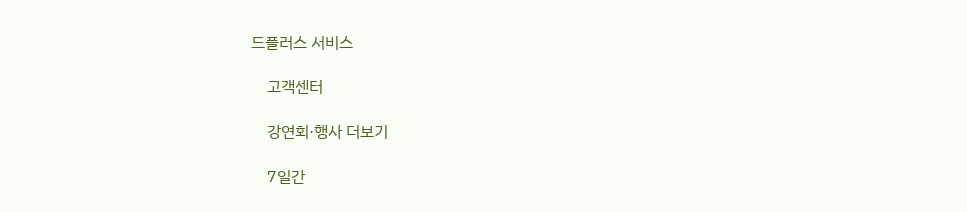드플러스 서비스

    고객센터

    강연회·행사 더보기

    7일간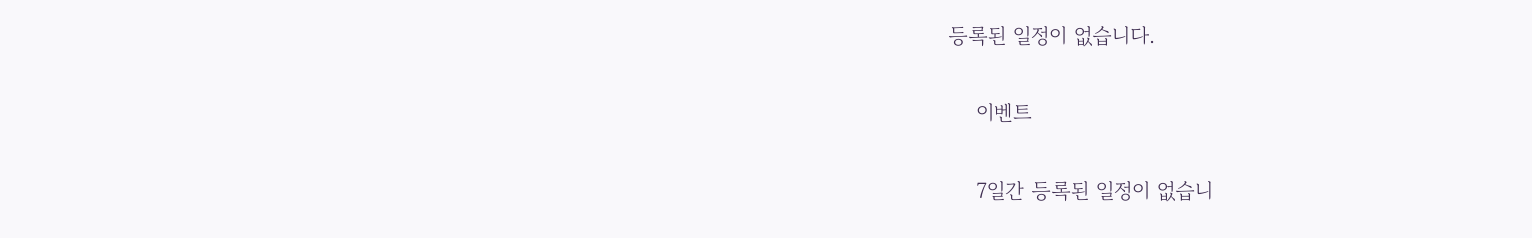등록된 일정이 없습니다.

    이벤트

    7일간 등록된 일정이 없습니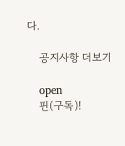다.

    공지사항 더보기

    open
    핀(구독)!